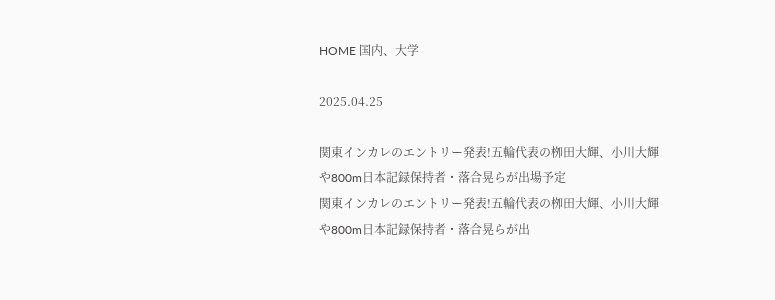HOME 国内、大学

2025.04.25

関東インカレのエントリー発表!五輪代表の栁田大輝、小川大輝や800m日本記録保持者・落合晃らが出場予定
関東インカレのエントリー発表!五輪代表の栁田大輝、小川大輝や800m日本記録保持者・落合晃らが出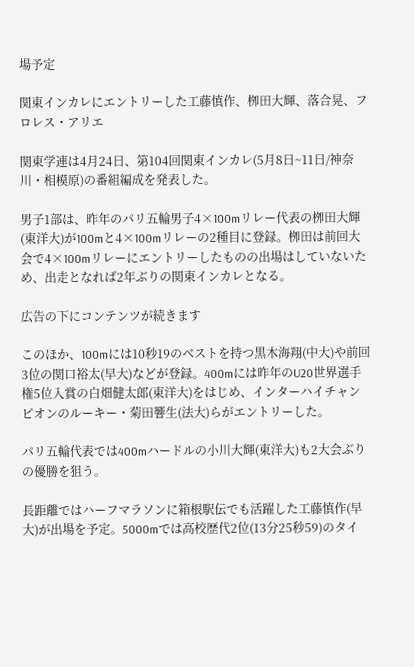場予定

関東インカレにエントリーした工藤慎作、栁田大輝、落合晃、フロレス・アリエ

関東学連は4月24日、第104回関東インカレ(5月8日~11日/神奈川・相模原)の番組編成を発表した。

男子1部は、昨年のパリ五輪男子4×100mリレー代表の栁田大輝(東洋大)が100mと4×100mリレーの2種目に登録。栁田は前回大会で4×100mリレーにエントリーしたものの出場はしていないため、出走となれば2年ぶりの関東インカレとなる。

広告の下にコンテンツが続きます

このほか、100mには10秒19のベストを持つ黒木海翔(中大)や前回3位の関口裕太(早大)などが登録。400mには昨年のU20世界選手権5位入賞の白畑健太郎(東洋大)をはじめ、インターハイチャンピオンのルーキー・菊田響生(法大)らがエントリーした。

パリ五輪代表では400mハードルの小川大輝(東洋大)も2大会ぶりの優勝を狙う。

長距離ではハーフマラソンに箱根駅伝でも活躍した工藤慎作(早大)が出場を予定。5000mでは高校歴代2位(13分25秒59)のタイ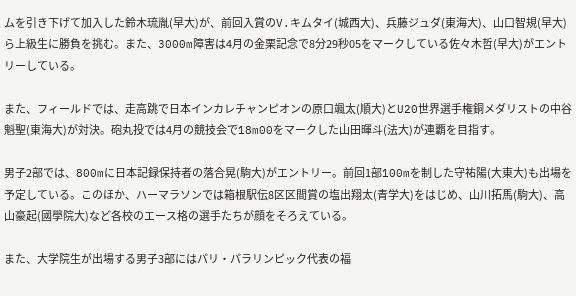ムを引き下げて加入した鈴木琉胤(早大)が、前回入賞のV.キムタイ(城西大)、兵藤ジュダ(東海大)、山口智規(早大)ら上級生に勝負を挑む。また、3000m障害は4月の金栗記念で8分29秒05をマークしている佐々木哲(早大)がエントリーしている。

また、フィールドでは、走高跳で日本インカレチャンピオンの原口颯太(順大)とU20世界選手権銅メダリストの中谷魁聖(東海大)が対決。砲丸投では4月の競技会で18m00をマークした山田暉斗(法大)が連覇を目指す。

男子2部では、800mに日本記録保持者の落合晃(駒大)がエントリー。前回1部100mを制した守祐陽(大東大)も出場を予定している。このほか、ハーマラソンでは箱根駅伝8区区間賞の塩出翔太(青学大)をはじめ、山川拓馬(駒大)、高山豪起(國學院大)など各校のエース格の選手たちが顔をそろえている。

また、大学院生が出場する男子3部にはパリ・パラリンピック代表の福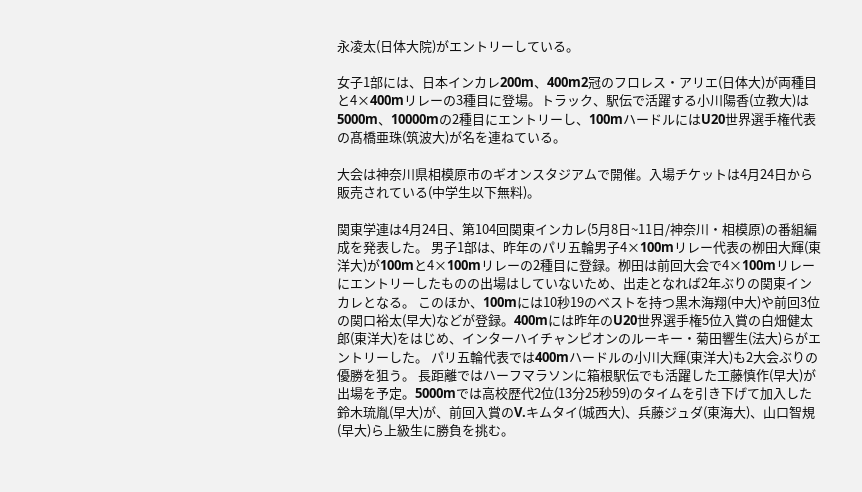永凌太(日体大院)がエントリーしている。

女子1部には、日本インカレ200m、400m2冠のフロレス・アリエ(日体大)が両種目と4×400mリレーの3種目に登場。トラック、駅伝で活躍する小川陽香(立教大)は5000m、10000mの2種目にエントリーし、100mハードルにはU20世界選手権代表の髙橋亜珠(筑波大)が名を連ねている。

大会は神奈川県相模原市のギオンスタジアムで開催。入場チケットは4月24日から販売されている(中学生以下無料)。

関東学連は4月24日、第104回関東インカレ(5月8日~11日/神奈川・相模原)の番組編成を発表した。 男子1部は、昨年のパリ五輪男子4×100mリレー代表の栁田大輝(東洋大)が100mと4×100mリレーの2種目に登録。栁田は前回大会で4×100mリレーにエントリーしたものの出場はしていないため、出走となれば2年ぶりの関東インカレとなる。 このほか、100mには10秒19のベストを持つ黒木海翔(中大)や前回3位の関口裕太(早大)などが登録。400mには昨年のU20世界選手権5位入賞の白畑健太郎(東洋大)をはじめ、インターハイチャンピオンのルーキー・菊田響生(法大)らがエントリーした。 パリ五輪代表では400mハードルの小川大輝(東洋大)も2大会ぶりの優勝を狙う。 長距離ではハーフマラソンに箱根駅伝でも活躍した工藤慎作(早大)が出場を予定。5000mでは高校歴代2位(13分25秒59)のタイムを引き下げて加入した鈴木琉胤(早大)が、前回入賞のV.キムタイ(城西大)、兵藤ジュダ(東海大)、山口智規(早大)ら上級生に勝負を挑む。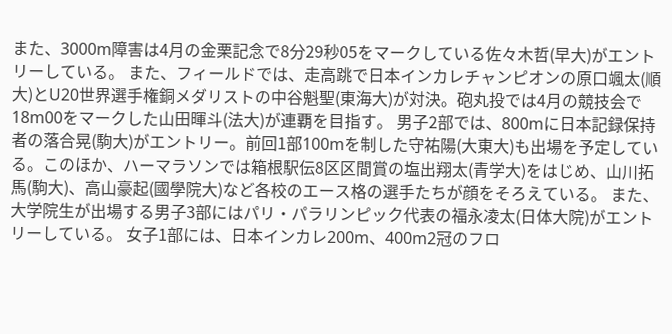また、3000m障害は4月の金栗記念で8分29秒05をマークしている佐々木哲(早大)がエントリーしている。 また、フィールドでは、走高跳で日本インカレチャンピオンの原口颯太(順大)とU20世界選手権銅メダリストの中谷魁聖(東海大)が対決。砲丸投では4月の競技会で18m00をマークした山田暉斗(法大)が連覇を目指す。 男子2部では、800mに日本記録保持者の落合晃(駒大)がエントリー。前回1部100mを制した守祐陽(大東大)も出場を予定している。このほか、ハーマラソンでは箱根駅伝8区区間賞の塩出翔太(青学大)をはじめ、山川拓馬(駒大)、高山豪起(國學院大)など各校のエース格の選手たちが顔をそろえている。 また、大学院生が出場する男子3部にはパリ・パラリンピック代表の福永凌太(日体大院)がエントリーしている。 女子1部には、日本インカレ200m、400m2冠のフロ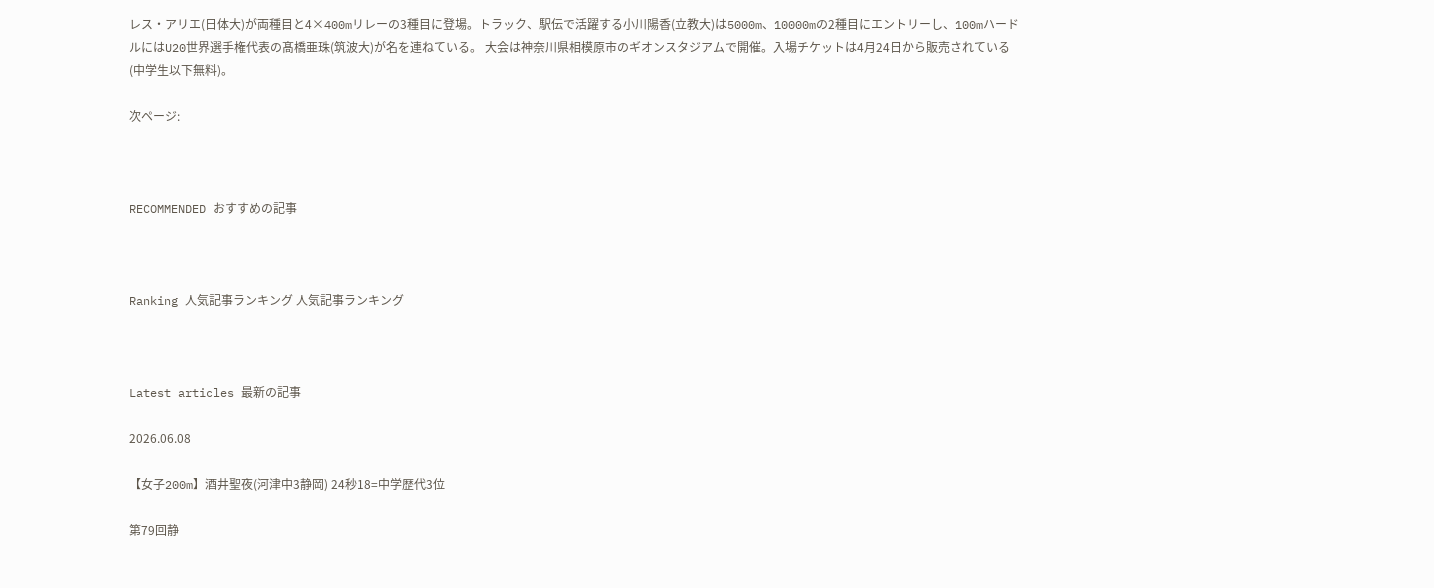レス・アリエ(日体大)が両種目と4×400mリレーの3種目に登場。トラック、駅伝で活躍する小川陽香(立教大)は5000m、10000mの2種目にエントリーし、100mハードルにはU20世界選手権代表の髙橋亜珠(筑波大)が名を連ねている。 大会は神奈川県相模原市のギオンスタジアムで開催。入場チケットは4月24日から販売されている(中学生以下無料)。

次ページ:



RECOMMENDED おすすめの記事



Ranking 人気記事ランキング 人気記事ランキング



Latest articles 最新の記事

2026.06.08

【女子200m】酒井聖夜(河津中3静岡) 24秒18=中学歴代3位

第79回静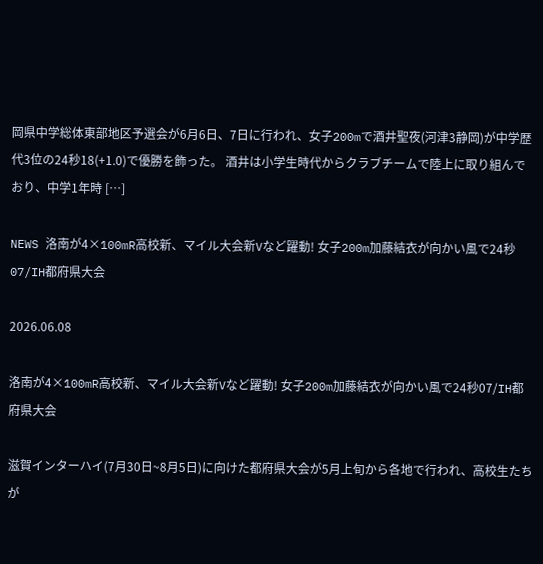岡県中学総体東部地区予選会が6月6日、7日に行われ、女子200mで酒井聖夜(河津3静岡)が中学歴代3位の24秒18(+1.0)で優勝を飾った。 酒井は小学生時代からクラブチームで陸上に取り組んでおり、中学1年時 […]

NEWS 洛南が4×100mR高校新、マイル大会新Vなど躍動! 女子200m加藤結衣が向かい風で24秒07/IH都府県大会

2026.06.08

洛南が4×100mR高校新、マイル大会新Vなど躍動! 女子200m加藤結衣が向かい風で24秒07/IH都府県大会

滋賀インターハイ(7月30日~8月5日)に向けた都府県大会が5月上旬から各地で行われ、高校生たちが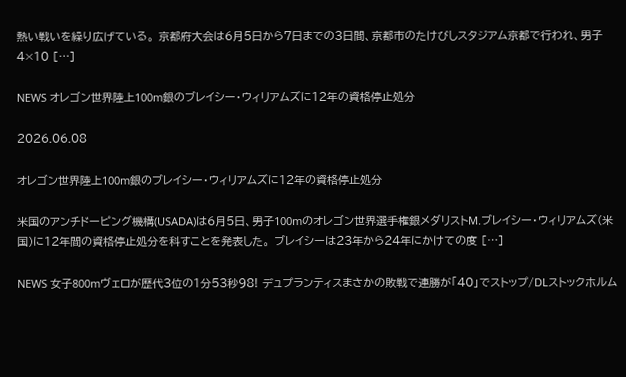熱い戦いを繰り広げている。 京都府大会は6月5日から7日までの3日間、京都市のたけびしスタジアム京都で行われ、男子4×10 […]

NEWS オレゴン世界陸上100m銀のブレイシー・ウィリアムズに12年の資格停止処分

2026.06.08

オレゴン世界陸上100m銀のブレイシー・ウィリアムズに12年の資格停止処分

米国のアンチドーピング機構(USADA)は6月5日、男子100mのオレゴン世界選手権銀メダリストM.ブレイシー・ウィリアムズ(米国)に12年間の資格停止処分を科すことを発表した。 ブレイシーは23年から24年にかけての度 […]

NEWS 女子800mヴェロが歴代3位の1分53秒98! デュプランティスまさかの敗戦で連勝が「40」でストップ/DLストックホルム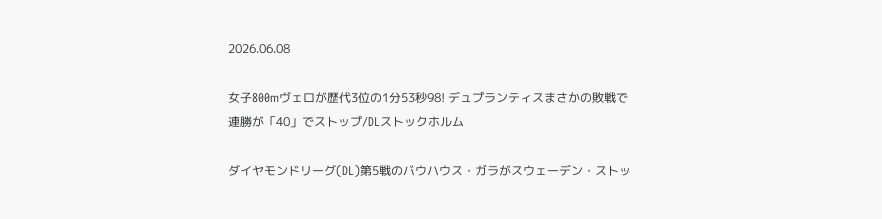2026.06.08

女子800mヴェロが歴代3位の1分53秒98! デュプランティスまさかの敗戦で連勝が「40」でストップ/DLストックホルム

ダイヤモンドリーグ(DL)第5戦のバウハウス・ガラがスウェーデン・ストッ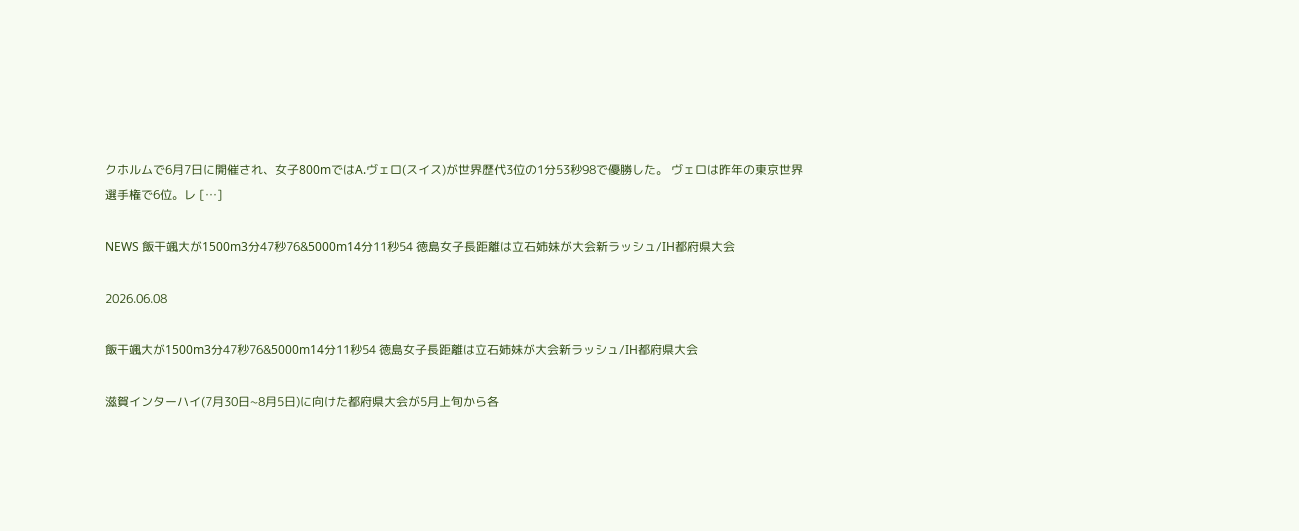クホルムで6月7日に開催され、女子800mではA.ヴェロ(スイス)が世界歴代3位の1分53秒98で優勝した。 ヴェロは昨年の東京世界選手権で6位。レ […]

NEWS 飯干颯大が1500m3分47秒76&5000m14分11秒54 徳島女子長距離は立石姉妹が大会新ラッシュ/IH都府県大会

2026.06.08

飯干颯大が1500m3分47秒76&5000m14分11秒54 徳島女子長距離は立石姉妹が大会新ラッシュ/IH都府県大会

滋賀インターハイ(7月30日~8月5日)に向けた都府県大会が5月上旬から各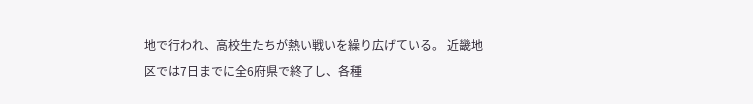地で行われ、高校生たちが熱い戦いを繰り広げている。 近畿地区では7日までに全6府県で終了し、各種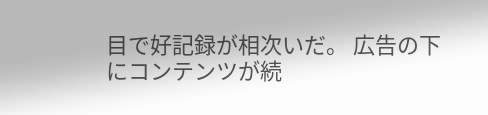目で好記録が相次いだ。 広告の下にコンテンツが続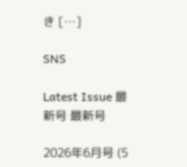き […]

SNS

Latest Issue 最新号 最新号

2026年6月号 (5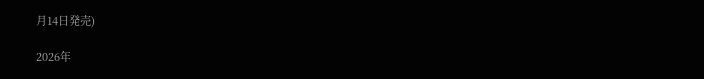月14日発売)

2026年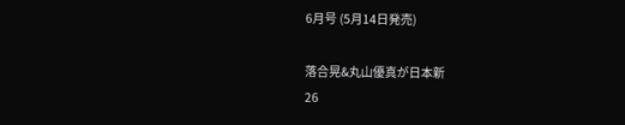6月号 (5月14日発売)

落合晃&丸山優真が日本新
26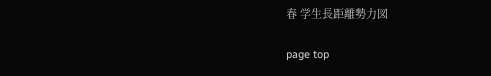春 学生長距離勢力図

page top